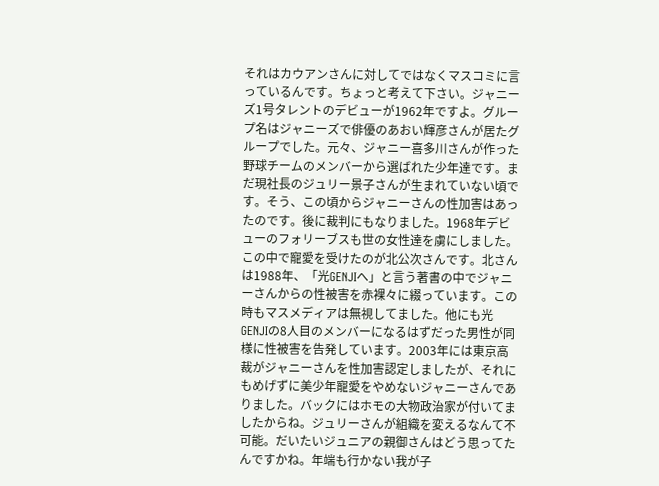それはカウアンさんに対してではなくマスコミに言っているんです。ちょっと考えて下さい。ジャニーズ1号タレントのデビューが1962年ですよ。グループ名はジャニーズで俳優のあおい輝彦さんが居たグループでした。元々、ジャニー喜多川さんが作った野球チームのメンバーから選ばれた少年達です。まだ現社長のジュリー景子さんが生まれていない頃です。そう、この頃からジャニーさんの性加害はあったのです。後に裁判にもなりました。1968年デビューのフォリーブスも世の女性達を虜にしました。この中で寵愛を受けたのが北公次さんです。北さんは1988年、「光GENJIへ」と言う著書の中でジャニーさんからの性被害を赤裸々に綴っています。この時もマスメディアは無視してました。他にも光GENJIの8人目のメンバーになるはずだった男性が同様に性被害を告発しています。2003年には東京高裁がジャニーさんを性加害認定しましたが、それにもめげずに美少年寵愛をやめないジャニーさんでありました。バックにはホモの大物政治家が付いてましたからね。ジュリーさんが組織を変えるなんて不可能。だいたいジュニアの親御さんはどう思ってたんですかね。年端も行かない我が子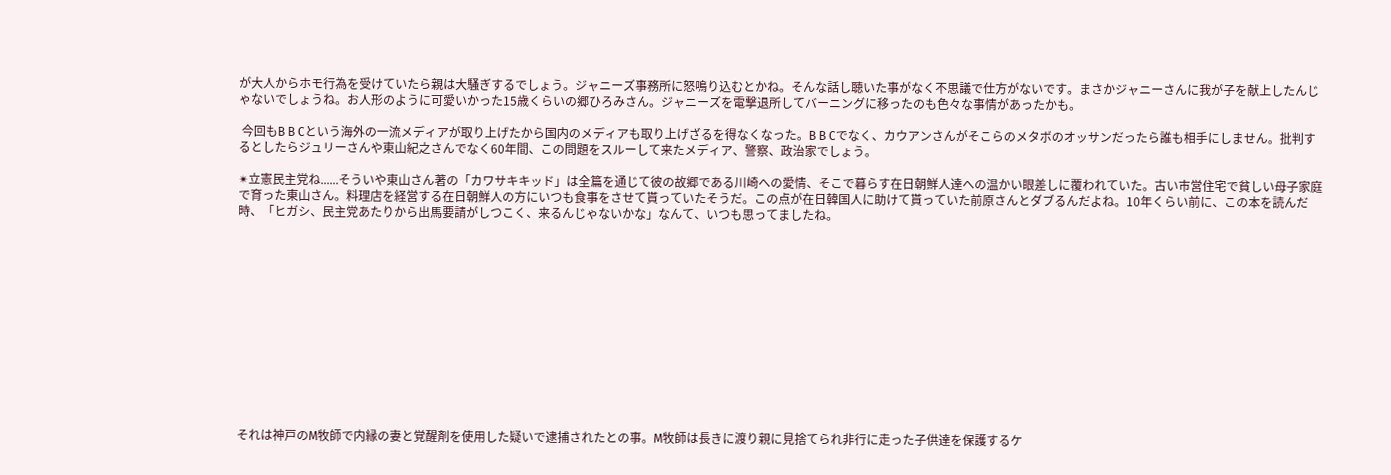が大人からホモ行為を受けていたら親は大騒ぎするでしょう。ジャニーズ事務所に怒鳴り込むとかね。そんな話し聴いた事がなく不思議で仕方がないです。まさかジャニーさんに我が子を献上したんじゃないでしょうね。お人形のように可愛いかった15歳くらいの郷ひろみさん。ジャニーズを電撃退所してバーニングに移ったのも色々な事情があったかも。

 今回もB B Cという海外の一流メディアが取り上げたから国内のメディアも取り上げざるを得なくなった。B B Cでなく、カウアンさんがそこらのメタボのオッサンだったら誰も相手にしません。批判するとしたらジュリーさんや東山紀之さんでなく60年間、この問題をスルーして来たメディア、警察、政治家でしょう。

✴立憲民主党ね......そういや東山さん著の「カワサキキッド」は全篇を通じて彼の故郷である川崎への愛情、そこで暮らす在日朝鮮人達への温かい眼差しに覆われていた。古い市営住宅で貧しい母子家庭で育った東山さん。料理店を経営する在日朝鮮人の方にいつも食事をさせて貰っていたそうだ。この点が在日韓国人に助けて貰っていた前原さんとダブるんだよね。10年くらい前に、この本を読んだ時、「ヒガシ、民主党あたりから出馬要請がしつこく、来るんじゃないかな」なんて、いつも思ってましたね。













それは神戸のM牧師で内縁の妻と覚醒剤を使用した疑いで逮捕されたとの事。M牧師は長きに渡り親に見捨てられ非行に走った子供達を保護するケ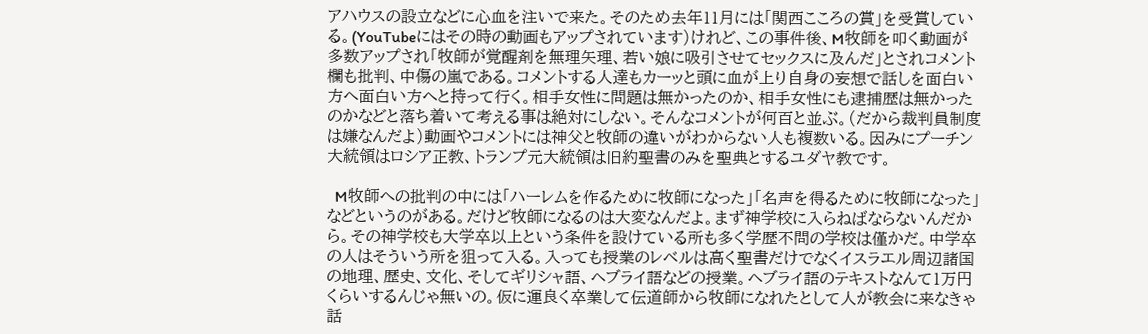アハウスの設立などに心血を注いで来た。そのため去年11月には「関西こころの賞」を受賞している。(YouTubeにはその時の動画もアップされています)けれど、この事件後、M牧師を叩く動画が多数アップされ「牧師が覚醒剤を無理矢理、若い娘に吸引させてセックスに及んだ」とされコメント欄も批判、中傷の嵐である。コメントする人達もカーッと頭に血が上り自身の妄想で話しを面白い方へ面白い方へと持って行く。相手女性に問題は無かったのか、相手女性にも逮捕歴は無かったのかなどと落ち着いて考える事は絶対にしない。そんなコメントが何百と並ぶ。(だから裁判員制度は嫌なんだよ)動画やコメントには神父と牧師の違いがわからない人も複数いる。因みにプーチン大統領はロシア正教、トランプ元大統領は旧約聖書のみを聖典とするユダヤ教です。

  M牧師への批判の中には「ハーレムを作るために牧師になった」「名声を得るために牧師になった」などというのがある。だけど牧師になるのは大変なんだよ。まず神学校に入らねばならないんだから。その神学校も大学卒以上という条件を設けている所も多く学歴不問の学校は僅かだ。中学卒の人はそういう所を狙って入る。入っても授業のレベルは高く聖書だけでなくイスラエル周辺諸国の地理、歴史、文化、そしてギリシャ語、ヘブライ語などの授業。ヘブライ語のテキストなんて1万円くらいするんじゃ無いの。仮に運良く卒業して伝道師から牧師になれたとして人が教会に来なきゃ話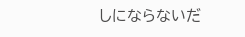しにならないだ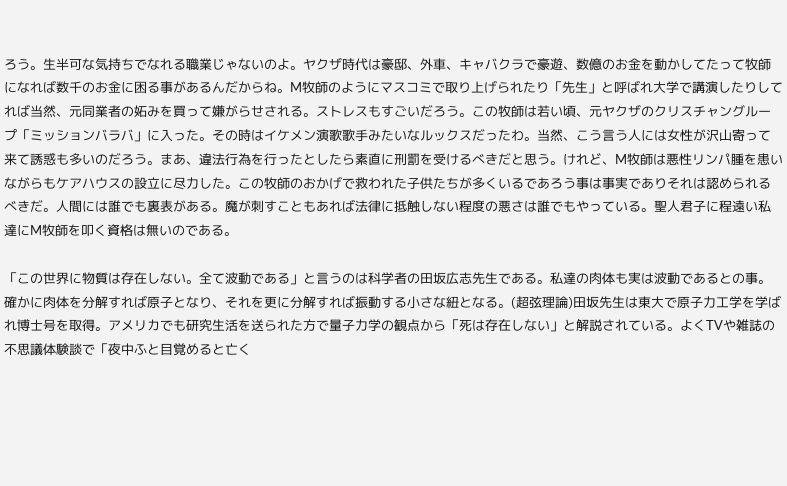ろう。生半可な気持ちでなれる職業じゃないのよ。ヤクザ時代は豪邸、外車、キャバクラで豪遊、数億のお金を動かしてたって牧師になれば数千のお金に困る事があるんだからね。M牧師のようにマスコミで取り上げられたり「先生」と呼ばれ大学で講演したりしてれば当然、元同業者の妬みを買って嫌がらせされる。ストレスもすごいだろう。この牧師は若い頃、元ヤクザのクリスチャングループ「ミッションバラバ」に入った。その時はイケメン演歌歌手みたいなルックスだったわ。当然、こう言う人には女性が沢山寄って来て誘惑も多いのだろう。まあ、違法行為を行ったとしたら素直に刑罰を受けるべきだと思う。けれど、M牧師は悪性リンパ腫を患いながらもケアハウスの設立に尽力した。この牧師のおかげで救われた子供たちが多くいるであろう事は事実でありそれは認められるべきだ。人間には誰でも裏表がある。魔が刺すこともあれば法律に抵触しない程度の悪さは誰でもやっている。聖人君子に程遠い私達にM牧師を叩く資格は無いのである。

「この世界に物質は存在しない。全て波動である」と言うのは科学者の田坂広志先生である。私達の肉体も実は波動であるとの事。確かに肉体を分解すれば原子となり、それを更に分解すれば振動する小さな紐となる。(超弦理論)田坂先生は東大で原子力工学を学ばれ博士号を取得。アメリカでも研究生活を送られた方で量子力学の観点から「死は存在しない」と解説されている。よくTVや雑誌の不思議体験談で「夜中ふと目覚めると亡く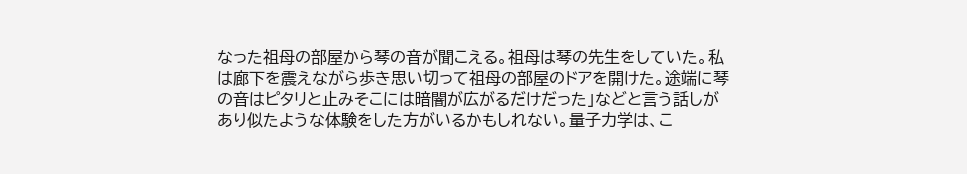なった祖母の部屋から琴の音が聞こえる。祖母は琴の先生をしていた。私は廊下を震えながら歩き思い切って祖母の部屋のドアを開けた。途端に琴の音はピタリと止みそこには暗闇が広がるだけだった」などと言う話しがあり似たような体験をした方がいるかもしれない。量子力学は、こ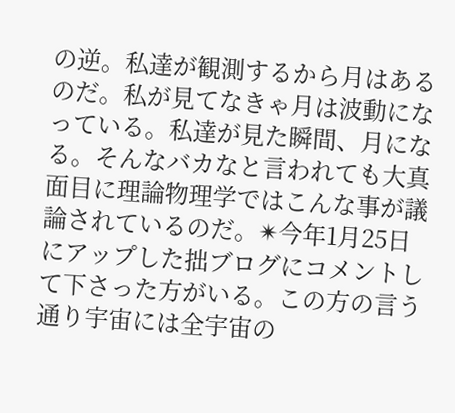の逆。私達が観測するから月はあるのだ。私が見てなきゃ月は波動になっている。私達が見た瞬間、月になる。そんなバカなと言われても大真面目に理論物理学ではこんな事が議論されているのだ。✴今年1月25日にアップした拙ブログにコメントして下さった方がいる。この方の言う通り宇宙には全宇宙の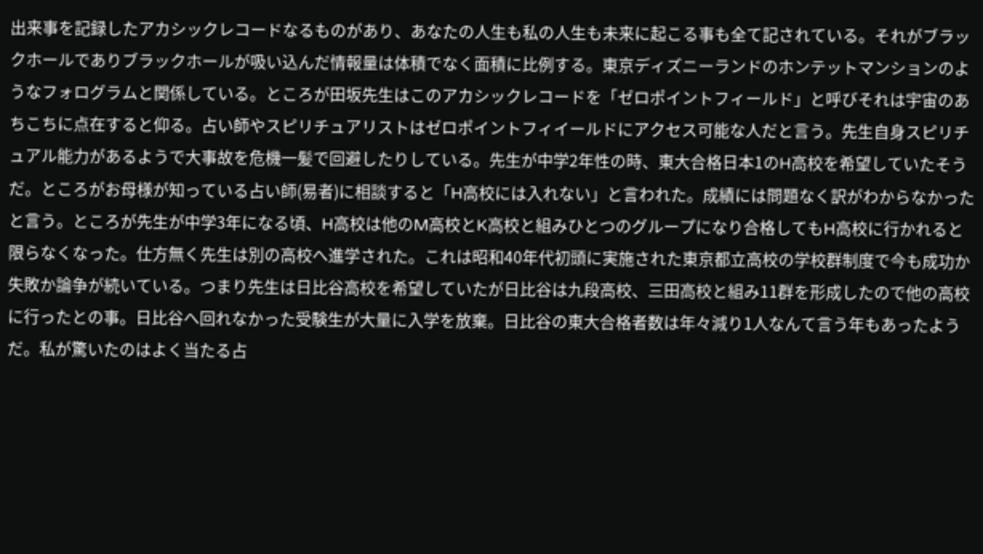出来事を記録したアカシックレコードなるものがあり、あなたの人生も私の人生も未来に起こる事も全て記されている。それがブラックホールでありブラックホールが吸い込んだ情報量は体積でなく面積に比例する。東京ディズニーランドのホンテットマンションのようなフォログラムと関係している。ところが田坂先生はこのアカシックレコードを「ゼロポイントフィールド」と呼びそれは宇宙のあちこちに点在すると仰る。占い師やスピリチュアリストはゼロポイントフィイールドにアクセス可能な人だと言う。先生自身スピリチュアル能力があるようで大事故を危機一髪で回避したりしている。先生が中学2年性の時、東大合格日本1のH高校を希望していたそうだ。ところがお母様が知っている占い師(易者)に相談すると「H高校には入れない」と言われた。成績には問題なく訳がわからなかったと言う。ところが先生が中学3年になる頃、H高校は他のM高校とK高校と組みひとつのグループになり合格してもH高校に行かれると限らなくなった。仕方無く先生は別の高校へ進学された。これは昭和40年代初頭に実施された東京都立高校の学校群制度で今も成功か失敗か論争が続いている。つまり先生は日比谷高校を希望していたが日比谷は九段高校、三田高校と組み11群を形成したので他の高校に行ったとの事。日比谷へ回れなかった受験生が大量に入学を放棄。日比谷の東大合格者数は年々減り1人なんて言う年もあったようだ。私が驚いたのはよく当たる占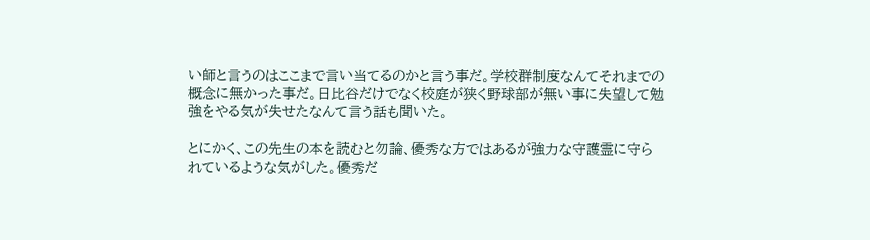い師と言うのはここまで言い当てるのかと言う事だ。学校群制度なんてそれまでの概念に無かった事だ。日比谷だけでなく校庭が狭く野球部が無い事に失望して勉強をやる気が失せたなんて言う話も聞いた。

とにかく、この先生の本を読むと勿論、優秀な方ではあるが強力な守護霊に守られているような気がした。優秀だ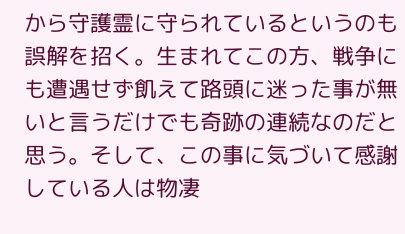から守護霊に守られているというのも誤解を招く。生まれてこの方、戦争にも遭遇せず飢えて路頭に迷った事が無いと言うだけでも奇跡の連続なのだと思う。そして、この事に気づいて感謝している人は物凄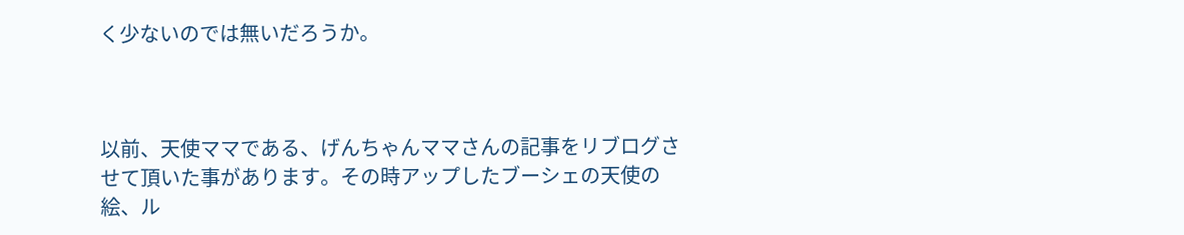く少ないのでは無いだろうか。



以前、天使ママである、げんちゃんママさんの記事をリブログさせて頂いた事があります。その時アップしたブーシェの天使の絵、ル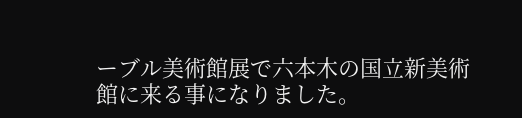ーブル美術館展で六本木の国立新美術館に来る事になりました。